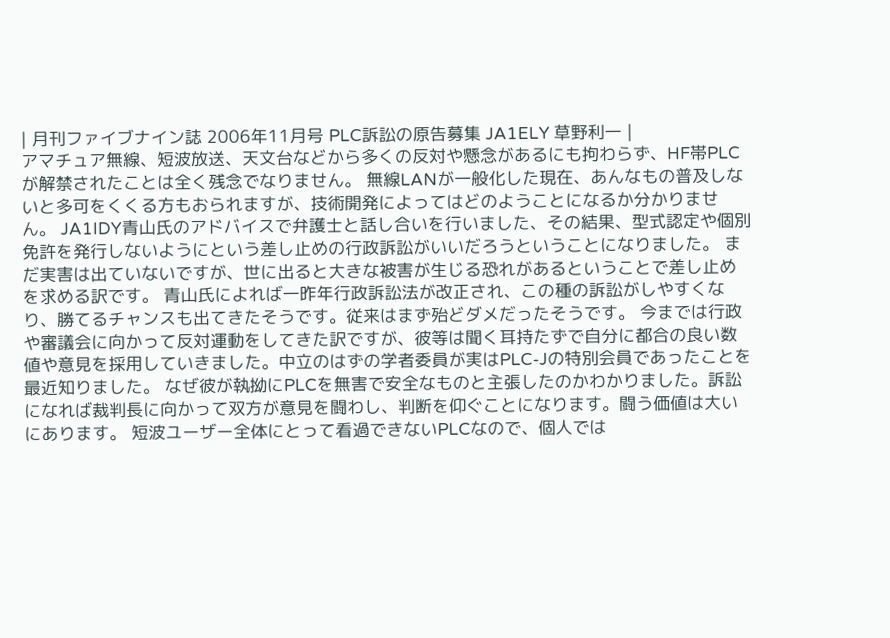| 月刊ファイブナイン誌 2006年11月号 PLC訴訟の原告募集 JA1ELY 草野利一 |
アマチュア無線、短波放送、天文台などから多くの反対や懸念があるにも拘わらず、HF帯PLCが解禁されたことは全く残念でなりません。 無線LANが一般化した現在、あんなもの普及しないと多可をくくる方もおられますが、技術開発によってはどのようことになるか分かりません。 JA1IDY青山氏のアドバイスで弁護士と話し合いを行いました、その結果、型式認定や個別免許を発行しないようにという差し止めの行政訴訟がいいだろうということになりました。 まだ実害は出ていないですが、世に出ると大きな被害が生じる恐れがあるということで差し止めを求める訳です。 青山氏によれば一昨年行政訴訟法が改正され、この種の訴訟がしやすくなり、勝てるチャンスも出てきたそうです。従来はまず殆どダメだったそうです。 今までは行政や審議会に向かって反対運動をしてきた訳ですが、彼等は聞く耳持たずで自分に都合の良い数値や意見を採用していきました。中立のはずの学者委員が実はPLC-Jの特別会員であったことを最近知りました。 なぜ彼が執拗にPLCを無害で安全なものと主張したのかわかりました。訴訟になれば裁判長に向かって双方が意見を闘わし、判断を仰ぐことになります。闘う価値は大いにあります。 短波ユーザー全体にとって看過できないPLCなので、個人では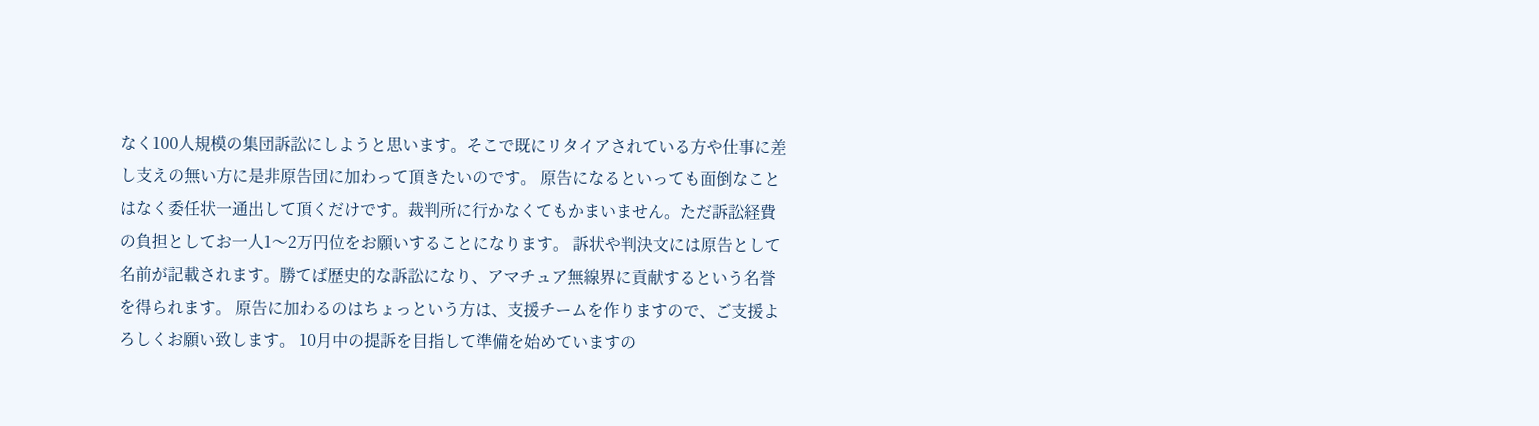なく100人規模の集団訴訟にしようと思います。そこで既にリタイアされている方や仕事に差し支えの無い方に是非原告団に加わって頂きたいのです。 原告になるといっても面倒なことはなく委任状一通出して頂くだけです。裁判所に行かなくてもかまいません。ただ訴訟経費の負担としてお一人1〜2万円位をお願いすることになります。 訴状や判決文には原告として名前が記載されます。勝てば歴史的な訴訟になり、アマチュア無線界に貢献するという名誉を得られます。 原告に加わるのはちょっという方は、支援チームを作りますので、ご支援よろしくお願い致します。 10月中の提訴を目指して準備を始めていますの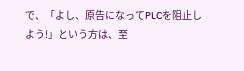で、「よし、原告になってPLCを阻止しよう!」という方は、至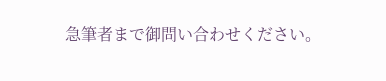急筆者まで御問い合わせください。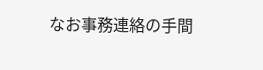なお事務連絡の手間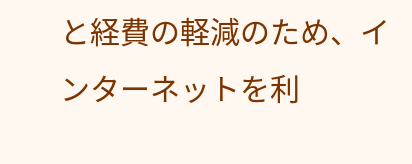と経費の軽減のため、インターネットを利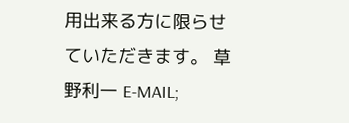用出来る方に限らせていただきます。 草野利一 E-MAIL;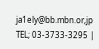ja1ely@bb.mbn.or,jp TEL; 03-3733-3295 |